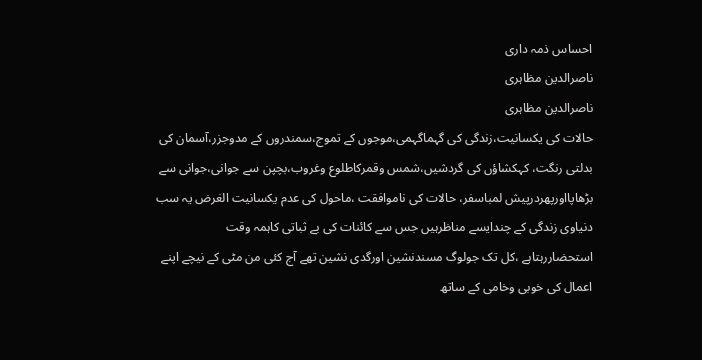احساس ذمہ داری
ناصرالدین مظاہری
ناصرالدین مظاہری
حالات کی یکسانیت،زندگی کی گہماگہمی،موجوں کے تموج،سمندروں کے مدوجزر،آسمان کی بدلتی رنگت، کہکشاؤں کی گردشیں،شمس وقمرکاطلوع وغروب،بچپن سے جوانی،جوانی سے بڑھاپااورپھردرپیش لمباسفر، حالات کی ناموافقت ،ماحول کی عدم یکسانیت الغرض یہ سب دنیاوی زندگی کے چندایسے مناظرہیں جس سے کائنات کی بے ثباتی کاہمہ وقت استحضاررہتاہے ،کل تک جولوگ مسندنشین اورگدی نشین تھے آج کئی من مٹی کے نیچے اپنے اعمال کی خوبی وخامی کے ساتھ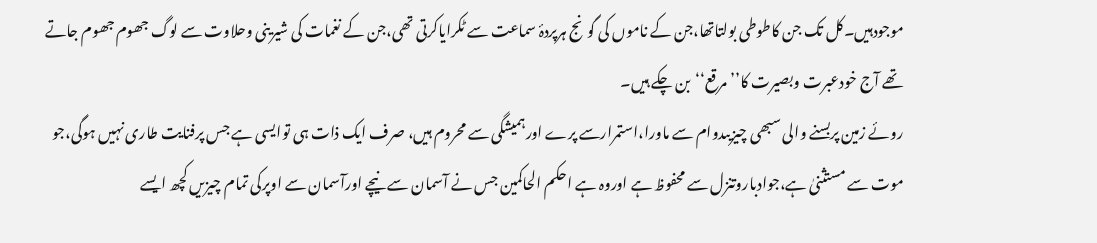موجودہیں۔کل تک جن کاطوطی بولتاتھا،جن کے ناموں کی گونج ہرپردۂ سماعت سے ٹکرایاکرتی تھی،جن کے نغمات کی شیرینی وحلاوت سے لوگ جھوم جھوم جاتے تھے آج خودعبرت وبصیرت کا’’مرقع‘‘بن چکے ہیں۔
روئے زمین پربسنے والی سبھی چیزیںدوام سے ماورا،استمرارسے پرے اورہمیشگی سے محروم ہیں، صرف ایک ذات ہی توایسی ہے جس پرفنایت طاری نہیں ہوگی،جو موت سے مستثنیٰ ہے،جوادباروتنزل سے محفوظ ہے اوروہ ہے احکم الحاکمین جس نے آسمان سے نیچے اورآسمان سے اوپرکی تمام چیزیں کچھ ایسے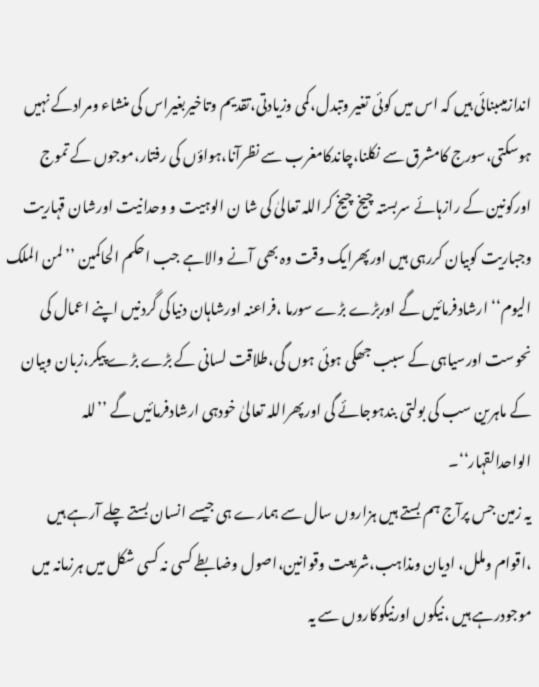اندازمیںبنائی ہیں کہ اس میں کوئی تغیر وتبدل،کمی وزیادتی،تقدیم وتاخیربغیراس کی منشاء ومرادکے نہیں ہوسکتی،سورج کامشرق سے نکلنا،چاندکامغرب سے نظرآنا،ہواؤں کی رفتار،موجوں کے تموج اورکونین کے رازہائے سربستہ چیخ چیخ کراللہ تعالیٰ کی شا ن الوہیت و وحدانیت اورشان قہاریت وجباریت کوبیان کررہی ہیں اورپھرایک وقت وہ بھی آنے والاہے جب احکم الحاکمین ’’لمن الملک الیوم‘‘ارشادفرمائیں گے اوربڑے بڑے سورما ،فراعنہ اورشاہان دنیاکی گردنیں اپنے اعمال کی نحوست اورسیاہی کے سبب جھکی ہوئی ہوں گی،طلاقت لسانی کے بڑے بڑے پیکر،زبان وبیان کے ماہرین سب کی بولتی بندہوجائے گی اورپھراللہ تعالیٰ خودہی ارشادفرمائیں گے ’’للہ الواحدالقہار‘‘۔
یہ زمین جس پرآج ہم بستے ہیں ہزاروں سال سے ہمارے ہی جیسے انسان بستے چلے آرہے ہیں ،اقوام وملل، ادیان ومذاہب،شریعت وقوانین،اصول وضابطے کسی نہ کسی شکل میں ہرزمانہ میں موجودرہے ہیں ،نیکوں اورنیکوکاروں سے یہ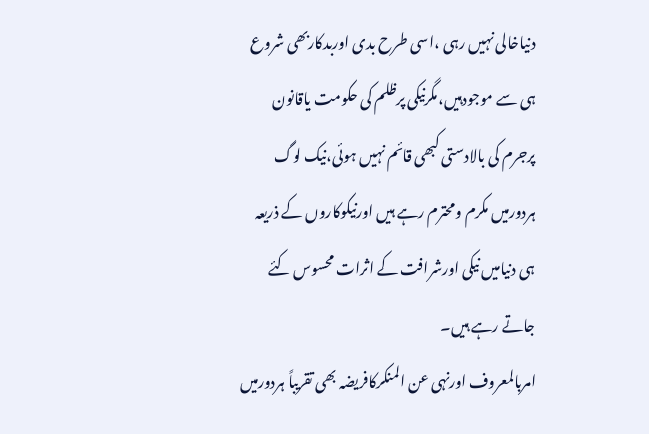دنیاخالی نہیں رہی ،اسی طرح بدی اوربدکاربھی شروع ہی سے موجودہیں،مگرنیکی پرظلم کی حکومت یاقانون پرجرم کی بالادستی کبھی قائم نہیں ہوئی،نیک لوگ ہردورمیں مکرم ومحترم رہے ہیں اورنیکوکاروں کے ذریعہ ہی دنیامیں نیکی اورشرافت کے اثرات محسوس کئے جاتے رہے ہیں۔
امربالمعروف اورنہی عن المنکرکافریضہ بھی تقریباً ہردورمیں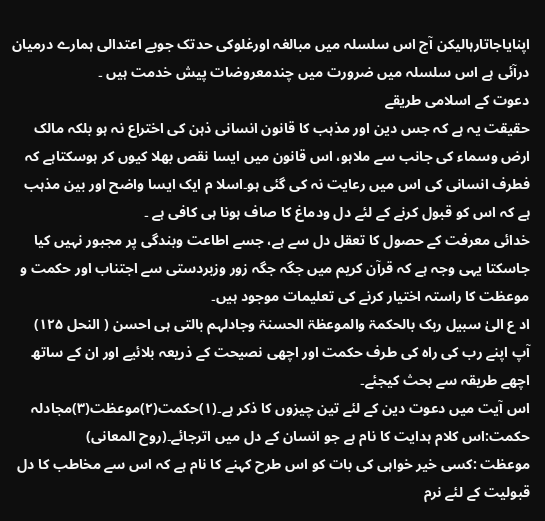اپنایاجاتارہالیکن آج اس سلسلہ میں مبالغہ اورغلوکی حدتک جوبے اعتدالی ہمارے درمیان درآئی ہے اس سلسلہ میں ضرورت میں چندمعروضات پیش خدمت ہیں ۔
دعوت کے اسلامی طریقے
حقیقت یہ ہے کہ جس دین اور مذہب کا قانون انسانی ذہن کی اختراع نہ ہو بلکہ مالک ارض وسماء کی جانب سے ملاہو، اس قانون میں ایسا نقص بھلا کیوں کر ہوسکتاہے کہ فطرف انسانی کی اس میں رعایت نہ کی گئی ہو۔اسلا م ایک ایسا واضح اور بین مذہب ہے کہ اس کو قبول کرنے کے لئے دل ودماغ کا صاف ہونا ہی کافی ہے ۔
خدائی معرفت کے حصول کا تعقل دل سے ہے، جسے اطاعت وبندگی پر مجبور نہیں کیا جاسکتا یہی وجہ ہے کہ قرآن کریم میں جگہ جگہ زور وزبردستی سے اجتناب اور حکمت و موعظت کا راستہ اختیار کرنے کی تعلیمات موجود ہیں۔
اد ع الیٰ سبیل ربک بالحکمۃ والموعظۃ الحسنۃ وجادلہم بالتی ہی احسن ( النحل ۱۲۵)
آپ اپنے رب کی راہ کی طرف حکمت اور اچھی نصیحت کے ذریعہ بلائیے اور ان کے ساتھ اچھے طریقہ سے بحث کیجئے۔
اس آیت میں دعوت دین کے لئے تین چیزوں کا ذکر ہے۔(۱)حکمت(۲)موعظت(۳)مجادلہ
حکمت:اس کلام ہدایت کا نام ہے جو انسان کے دل میں اترجائے۔(روح المعانی)
موعظت :کسی خیر خواہی کی بات کو اس طرح کہنے کا نام ہے کہ اس سے مخاطب کا دل قبولیت کے لئے نرم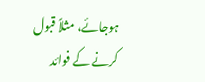ہوجائے، مثلاً قبول کرنے کے فوائد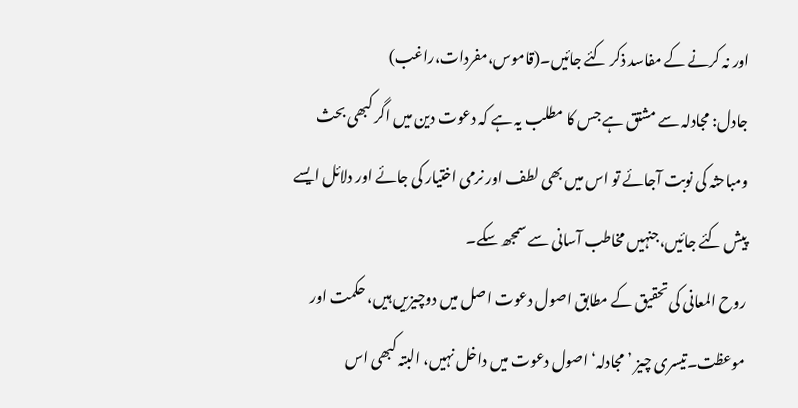اور نہ کرنے کے مفاسد ذکر کئے جائیں۔(قاموس،مفردات،راغب)
جادل: مجادلہ سے مشتق ہے جس کا مطلب یہ ہے کہ دعوت دین میں اگر کبھی بحث ومباحثہ کی نوبت آجائے تو اس میں بھی لطف اور نرمی اختیار کی جائے اور دلائل ایسے پیش کئے جائیں،جنہیں مخاطب آسانی سے سمجھ سکے۔
روح المعانی کی تحقیق کے مطابق اصول دعوت اصل میں دوچیزیں ہیں، حکمت اور موعظت۔تیسری چیز ’مجادلہ‘ اصول دعوت میں داخل نہیں، البتہ کبھی اس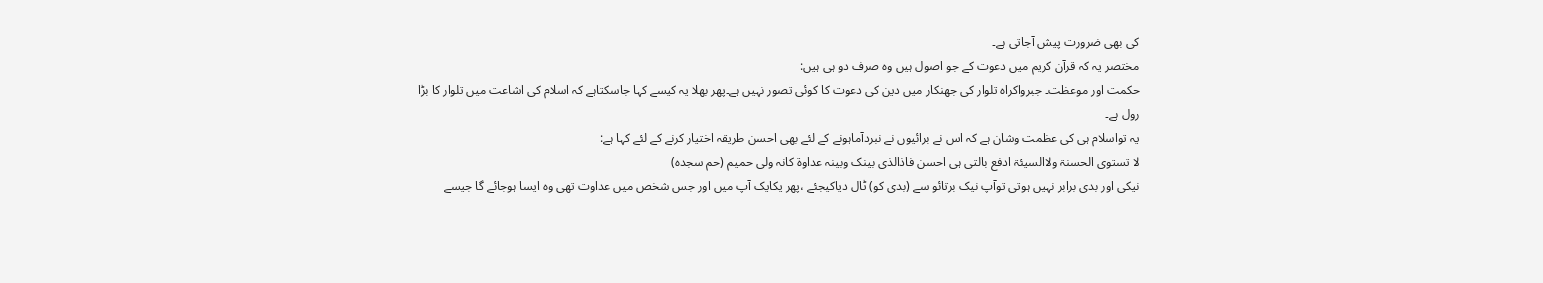کی بھی ضرورت پیش آجاتی ہے۔
مختصر یہ کہ قرآن کریم میں دعوت کے جو اصول ہیں وہ صرف دو ہی ہیں:
حکمت اور موعظت۔ جبرواکراہ تلوار کی جھنکار میں دین کی دعوت کا کوئی تصور نہیں ہے۔پھر بھلا یہ کیسے کہا جاسکتاہے کہ اسلام کی اشاعت میں تلوار کا بڑا رول ہے۔
یہ تواسلام ہی کی عظمت وشان ہے کہ اس نے برائیوں نے نبردآماہونے کے لئے بھی احسن طریقہ اختیار کرنے کے لئے کہا ہے:
لا تستوی الحسنۃ ولاالسیئۃ ادفع بالتی ہی احسن فاذالذی بینک وبینہ عداوۃ کانہ ولی حمیم (حم سجدہ)
نیکی اور بدی برابر نہیں ہوتی توآپ نیک برتائو سے (بدی کو) ٹال دیاکیجئے ،پھر یکایک آپ میں اور جس شخص میں عداوت تھی وہ ایسا ہوجائے گا جیسے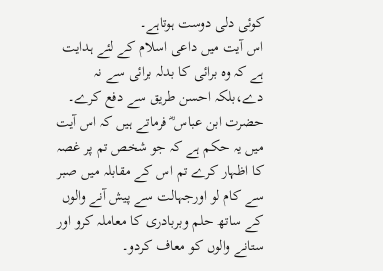کوئی دلی دوست ہوتاہے۔
اس آیت میں داعی اسلام کے لئے ہدایت ہے کہ وہ برائی کا بدلہ برائی سے نہ دے،بلکہ احسن طریق سے دفع کرے۔ حضرت ابن عباس ؓ فرماتے ہیں کہ اس آیت میں یہ حکم ہے کہ جو شخص تم پر غصہ کا اظہار کرے تم اس کے مقابلہ میں صبر سے کام لو اورجہالت سے پیش آنے والوں کے ساتھ حلم وبربادری کا معاملہ کرو اور ستانے والوں کو معاف کردو۔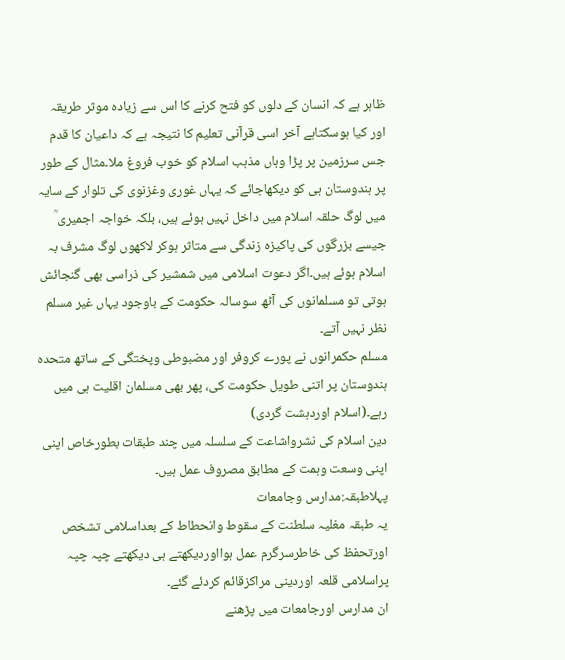ظاہر ہے کہ انسان کے دلوں کو فتح کرنے کا اس سے زیادہ موثر طریقہ اور کیا ہوسکتاہے آخر اسی قرآنی تعلیم کا نتیجہ ہے کہ داعیان کا قدم جس سرزمین پر پڑا وہاں مذہب اسلام کو خوب فروغ ملا۔مثال کے طور پر ہندوستان ہی کو دیکھاجائے کہ یہاں غوری وغزنوی کی تلوار کے سایہ میں لوگ حلقہ اسلام میں داخل نہیں ہوئے ہیں، بلکہ خواجہ اجمیری ؒ جیسے بزرگوں کی پاکیزہ زندگی سے متاثر ہوکر لاکھوں لوگ مشرف بہ اسلام ہوئے ہیں۔اگر دعوت اسلامی میں شمشیر کی ذراسی بھی گنجائش ہوتی تو مسلمانوں کی آٹھ سوسالہ حکومت کے باوجود یہاں غیر مسلم نظر نہیں آتے۔
مسلم حکمرانوں نے پورے کروفر اور مضبوطی وپختگی کے ساتھ متحدہ ہندوستان پر اتنی طویل حکومت کی، پھر بھی مسلمان اقلیت ہی میں رہے۔(اسلام اوردہشت گردی)
دین اسلام کی نشرواشاعت کے سلسلہ میں چند طبقات بطورخاص اپنی اپنی وسعت وہمت کے مطابق مصروف عمل ہیں۔
پہلاطبقہ:مدارس وجامعات
یہ طبقہ مغلیہ سلطنت کے سقوط وانحطاط کے بعداسلامی تشخص اورتحفظ کی خاطرسرگرم عمل ہوااوردیکھتے ہی دیکھتے چپہ چپہ پراسلامی قلعہ اوردینی مراکزقائم کردئے گئے۔
ان مدارس اورجامعات میں پڑھنے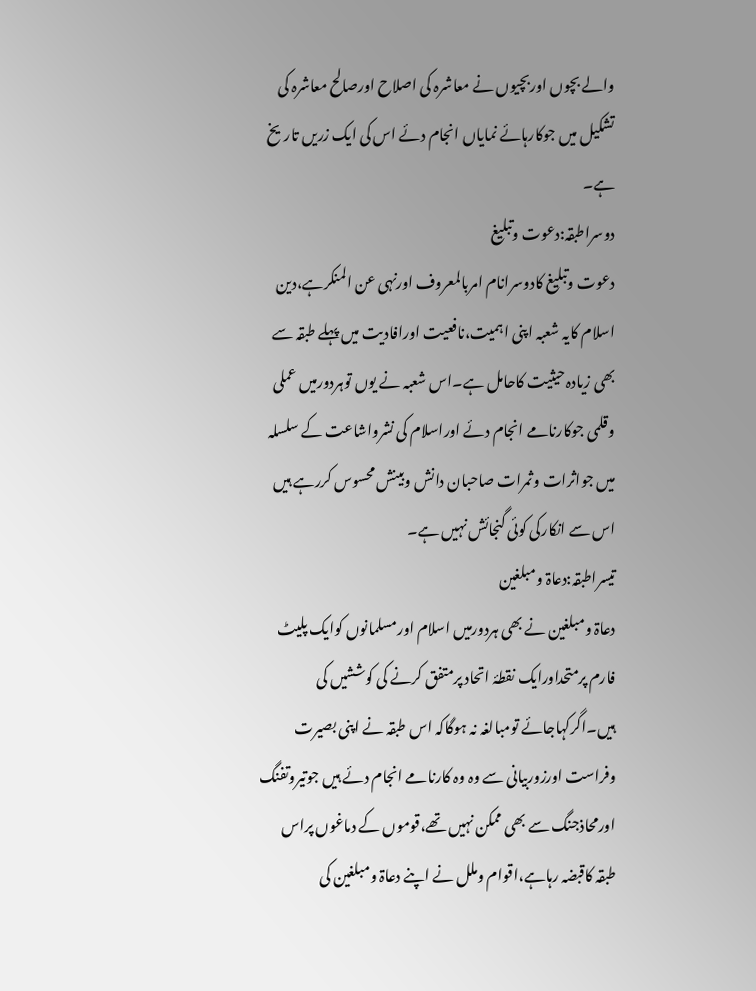والے بچوں اوربچیوں نے معاشرہ کی اصلاح اورصالح معاشرہ کی تشکیل میں جوکارہائے نمایاں انجام دئے اس کی ایک زریں تاریخ ہے۔
دوسراطبقہ:دعوت وتبلیغ
دعوت وتبلیغ کادوسرانام امربالمعروف اورنہی عن المنکرہے،دین اسلام کایہ شعبہ اپنی اہمیت،نافعیت اورافادیت میں پہلے طبقہ سے بھی زیادہ حیثیت کاحامل ہے۔اس شعبہ نے یوں توہردورمیں عملی وقلمی جوکارنامے انجام دئے اوراسلام کی نشرواشاعت کے سلسلہ میں جواثرات وثمرات صاحبان دانش وبینش محسوس کررہے ہیں اس سے انکارکی کوئی گنجائش نہیں ہے۔
تیسراطبقہ:دعاۃ ومبلغین
دعاۃ ومبلغین نے بھی ہردورمیں اسلام اورمسلمانوں کوایک پلیٹ فارم پرمتحداورایک نقطۂ اتحاد پرمتفق کرنے کی کوششیں کی ہیں۔اگرکہاجائے تومبالغہ نہ ہوگاکہ اس طبقہ نے اپنی بصیرت وفراست اورزوربیانی سے وہ وہ کارنامے انجام دئے ہیں جوتیروتفنگ اورمحاذجنگ سے بھی ممکن نہیں تھے،قوموں کے دماغوں پراس طبقہ کاقبضہ رہاہے،اقوام وملل نے اپنے دعاۃ ومبلغین کی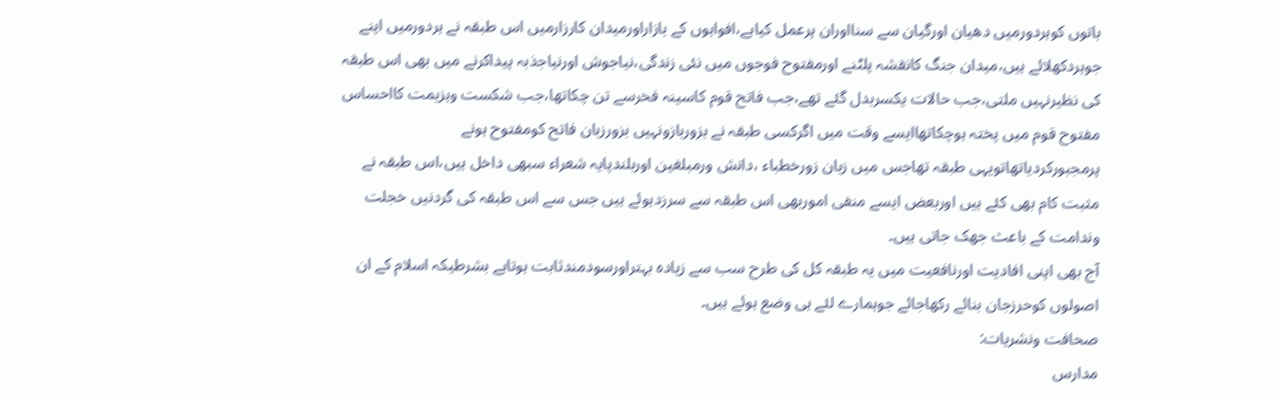باتوں کوہردورمیں دھیان اورگیان سے سنااوران پرعمل کیاہے،افواہوں کے بازاراورمیدان کارزارمیں اس طبقہ نے ہردورمیں اپنے جوہردکھلائے ہیں،میدان جنگ کانقشہ پلٹنے اورمفتوح فوجوں میں نئی زندگی،نیاجوش اورنیاجذبہ پیداکرنے میں بھی اس طبقہ کی نظیرنہیں ملتی،جب حالات یکسربدل گئے تھے،جب فاتح قوم کاسینہ فخرسے تن چکاتھا،جب شکست وہزیمت کااحساس مفتوح قوم میں پختہ ہوچکاتھاایسے وقت میں اگرکسی طبقہ نے بزوربازونہیں بزورزبان فاتح کومفتوح ہونے پرمجبورکردیاتھاتویہی طبقہ تھاجس میں زبان زورخطباء ،دانش ورمبلغین اوربلندپایہ شعراء سبھی داخل ہیں،اس طبقہ نے مثبت کام بھی کئے ہیں اوربعض ایسے منفی اموربھی اس طبقہ سے سرزدہوئے ہیں جس سے اس طبقہ کی گردنیں خجلت وندامت کے باعث جھک جاتی ہیں۔
آج بھی اپنی افادیت اورنافعیت میں یہ طبقہ کل کی طرح سب سے زیادہ بہتراورسودمندثابت ہوتاہے بشرطیکہ اسلام کے ان اصولوں کوحرزجان بنائے رکھاجائے جوہمارے لئے ہی وضع ہوئے ہیں۔
صحافت ونشریات:
مدارس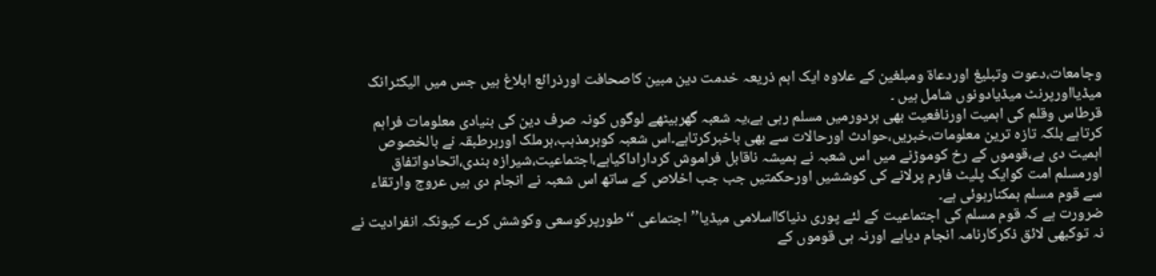وجامعات،دعوت وتبلیغ اوردعاۃ ومبلغین کے علاوہ ایک اہم ذریعہ خدمت دین مبین کاصحافت اورذرائع ابلاغ ہیں جس میں الیکٹرانک میڈیااورپرنٹ میڈیادونوں شامل ہیں ۔
قرطاس وقلم کی اہمیت اورنافعیت بھی ہردورمیں مسلم رہی ہے،یہ شعبہ گھربیٹھے لوگوں کونہ صرف دین کی بنیادی معلومات فراہم کرتاہے بلکہ تازہ ترین معلومات،خبریں،حوادث اورحالات سے بھی باخبرکرتاہے۔اس شعبہ کوہرمذہب،ہرملک اورہرطبقہ نے بالخصوص اہمیت دی ہے،قوموں کے رخ کوموڑنے میں اس شعبہ نے ہمیشہ ناقابل فراموش کرداراداکیاہے،اجتماعیت،شیرازہ بندی،اتحادواتفاق اورمسلم امت کوایک پلیٹ فارم پرلانے کی کوششیں اورحکمتیں جب جب اخلاص کے ساتھ اس شعبہ نے انجام دی ہیں عروج وارتقاء سے قوم مسلم ہمکنارہوئی ہے۔
ضرورت ہے کہ قوم مسلم کی اجتماعیت کے لئے پوری دنیاکااسلامی میڈیا’’اجتماعی ‘‘طورپرکوسعی وکوشش کرے کیونکہ انفرادیت نے نہ توکبھی لائق ذکرکارنامہ انجام دیاہے اورنہ ہی قوموں کے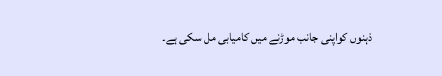ذہنوں کواپنی جانب موڑنے میں کامیابی مل سکی ہے۔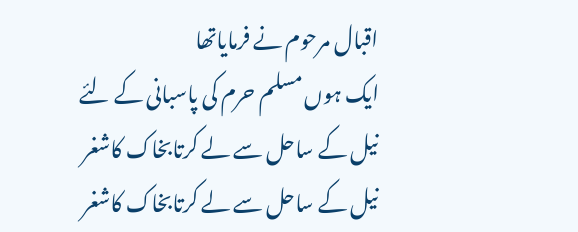اقبال مرحوم نے فرمایاتھا
ایک ہوں مسلم حرم کی پاسبانی کے لئے
نیل کے ساحل سے لے کرتابخاک کاشغر
نیل کے ساحل سے لے کرتابخاک کاشغر